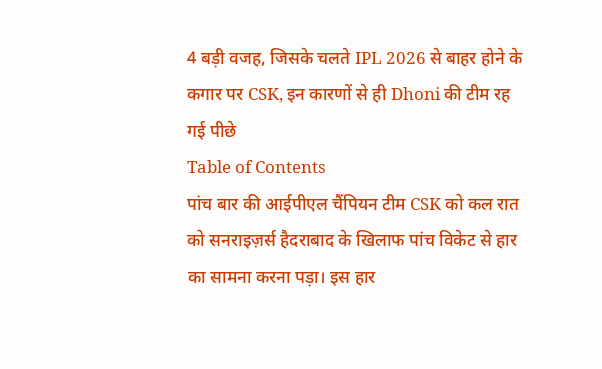4 बड़ी वजह, जिसके चलते IPL 2026 से बाहर होने के कगार पर CSK, इन कारणों से ही Dhoni की टीम रह गई पीछे
Table of Contents
पांच बार की आईपीएल चैंपियन टीम CSK को कल रात को सनराइज़र्स हैदराबाद के खिलाफ पांच विकेट से हार का सामना करना पड़ा। इस हार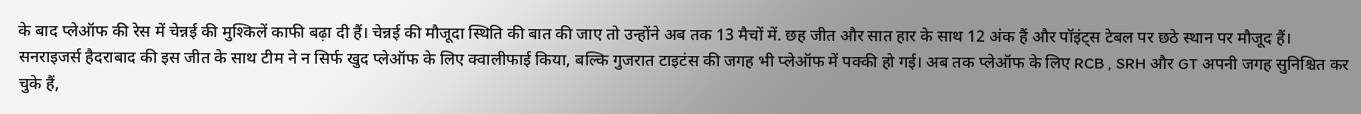के बाद प्लेऑफ की रेस में चेन्नई की मुश्किलें काफी बढ़ा दी हैं। चेन्नई की मौजूदा स्थिति की बात की जाए तो उन्होंने अब तक 13 मैचों में. छह जीत और सात हार के साथ 12 अंक हैं और पॉइंट्स टेबल पर छठे स्थान पर मौजूद हैं।
सनराइजर्स हैदराबाद की इस जीत के साथ टीम ने न सिर्फ खुद प्लेऑफ के लिए क्वालीफाई किया, बल्कि गुजरात टाइटंस की जगह भी प्लेऑफ में पक्की हो गई। अब तक प्लेऑफ के लिए RCB , SRH और GT अपनी जगह सुनिश्चित कर चुके हैं,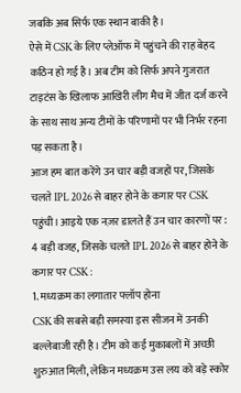जबकि अब सिर्फ एक स्थान बाकी है।
ऐसे में CSK के लिए प्लेऑफ में पहुंचने की राह बेहद कठिन हो गई है। अब टीम को सिर्फ अपने गुजरात टाइटंस के खिलाफ आखिरी लीग मैच में जीत दर्ज करने के साथ साथ अन्य टीमों के परिणामों पर भी निर्भर रहना पड़ सकता है।
आज हम बात करेंगे उन चार बड़ी वजहों पर, जिसके चलते IPL 2026 से बाहर होने के कगार पर CSK पहुंची। आइये एक नज़र डालते हैं उन चार कारणों पर :
4 बड़ी वजह, जिसके चलते IPL 2026 से बाहर होने के कगार पर CSK :
1. मध्यक्रम का लगातार फ्लॉप होना
CSK की सबसे बड़ी समस्या इस सीजन में उनकी बल्लेबाजी रही है। टीम को कई मुकाबलों में अच्छी शुरुआत मिली, लेकिन मध्यक्रम उस लय को बड़े स्कोर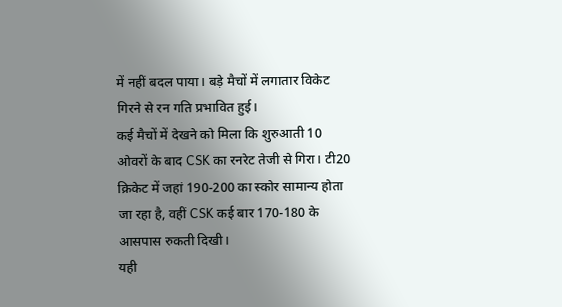में नहीं बदल पाया। बड़े मैचों में लगातार विकेट गिरने से रन गति प्रभावित हुई।
कई मैचों में देखने को मिला कि शुरुआती 10 ओवरों के बाद CSK का रनरेट तेजी से गिरा। टी20 क्रिकेट में जहां 190-200 का स्कोर सामान्य होता जा रहा है, वहीं CSK कई बार 170-180 के आसपास रुकती दिखी।
यही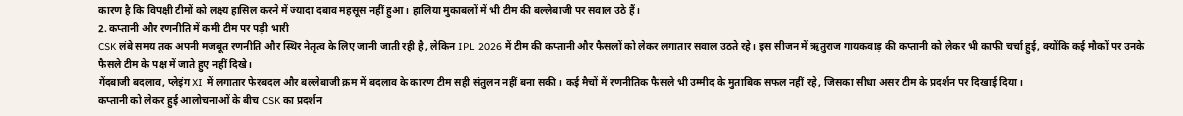कारण है कि विपक्षी टीमों को लक्ष्य हासिल करने में ज्यादा दबाव महसूस नहीं हुआ। हालिया मुकाबलों में भी टीम की बल्लेबाजी पर सवाल उठे हैं।
2. कप्तानी और रणनीति में कमी टीम पर पड़ी भारी
CSK लंबे समय तक अपनी मजबूत रणनीति और स्थिर नेतृत्व के लिए जानी जाती रही है, लेकिन IPL 2026 में टीम की कप्तानी और फैसलों को लेकर लगातार सवाल उठते रहे। इस सीजन में ऋतुराज गायकवाड़ की कप्तानी को लेकर भी काफी चर्चा हुई, क्योंकि कई मौकों पर उनके फैसले टीम के पक्ष में जाते हुए नहीं दिखे।
गेंदबाजी बदलाव, प्लेइंग XI में लगातार फेरबदल और बल्लेबाजी क्रम में बदलाव के कारण टीम सही संतुलन नहीं बना सकी। कई मैचों में रणनीतिक फैसले भी उम्मीद के मुताबिक सफल नहीं रहे, जिसका सीधा असर टीम के प्रदर्शन पर दिखाई दिया।
कप्तानी को लेकर हुई आलोचनाओं के बीच CSK का प्रदर्शन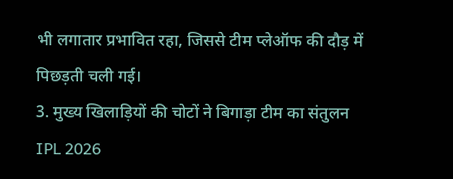भी लगातार प्रभावित रहा, जिससे टीम प्लेऑफ की दौड़ में पिछड़ती चली गई।
3. मुख्य खिलाड़ियों की चोटों ने बिगाड़ा टीम का संतुलन
IPL 2026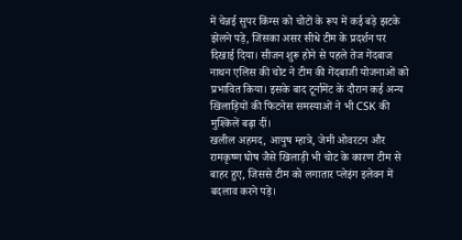में चेन्नई सुपर किंग्स को चोटों के रूप में कई बड़े झटके झेलने पड़े, जिसका असर सीधे टीम के प्रदर्शन पर दिखाई दिया। सीजन शुरू होने से पहले तेज गेंदबाज नाथन एलिस की चोट ने टीम की गेंदबाजी योजनाओं को प्रभावित किया। इसके बाद टूर्नामेंट के दौरान कई अन्य खिलाड़ियों की फिटनेस समस्याओं ने भी CSK की मुश्किलें बढ़ा दीं।
खलील अहमद, आयुष म्हात्रे, जेमी ओवरटन और रामकृष्ण घोष जैसे खिलाड़ी भी चोट के कारण टीम से बाहर हुए, जिससे टीम को लगातार प्लेइंग इलेवन में बदलाव करने पड़े।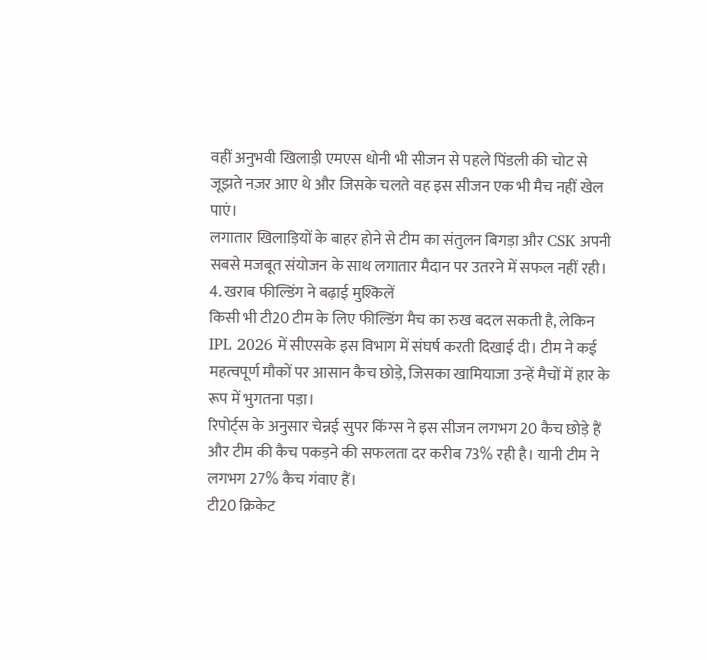वहीं अनुभवी खिलाड़ी एमएस धोनी भी सीजन से पहले पिंडली की चोट से जूझते नज़र आए थे और जिसके चलते वह इस सीजन एक भी मैच नहीं खेल पाएं।
लगातार खिलाड़ियों के बाहर होने से टीम का संतुलन बिगड़ा और CSK अपनी सबसे मजबूत संयोजन के साथ लगातार मैदान पर उतरने में सफल नहीं रही।
4. खराब फील्डिंग ने बढ़ाई मुश्किलें
किसी भी टी20 टीम के लिए फील्डिंग मैच का रुख बदल सकती है, लेकिन IPL 2026 में सीएसके इस विभाग में संघर्ष करती दिखाई दी। टीम ने कई महत्वपूर्ण मौकों पर आसान कैच छोड़े, जिसका खामियाजा उन्हें मैचों में हार के रूप में भुगतना पड़ा।
रिपोर्ट्स के अनुसार चेन्नई सुपर किंग्स ने इस सीजन लगभग 20 कैच छोड़े हैं और टीम की कैच पकड़ने की सफलता दर करीब 73% रही है। यानी टीम ने लगभग 27% कैच गंवाए हैं।
टी20 क्रिकेट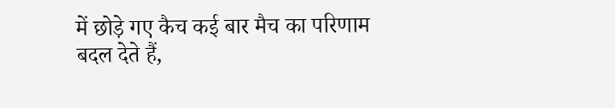में छोड़े गए कैच कई बार मैच का परिणाम बदल देते हैं,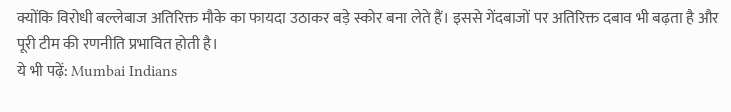क्योंकि विरोधी बल्लेबाज अतिरिक्त मौके का फायदा उठाकर बड़े स्कोर बना लेते हैं। इससे गेंदबाजों पर अतिरिक्त दबाव भी बढ़ता है और पूरी टीम की रणनीति प्रभावित होती है।
ये भी पढ़ें: Mumbai Indians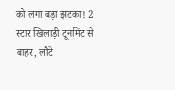को लगा बड़ा झटका! 2 स्टार खिलाड़ी टूर्नामेंट से बाहर, लौटे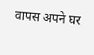वापस अपने घर